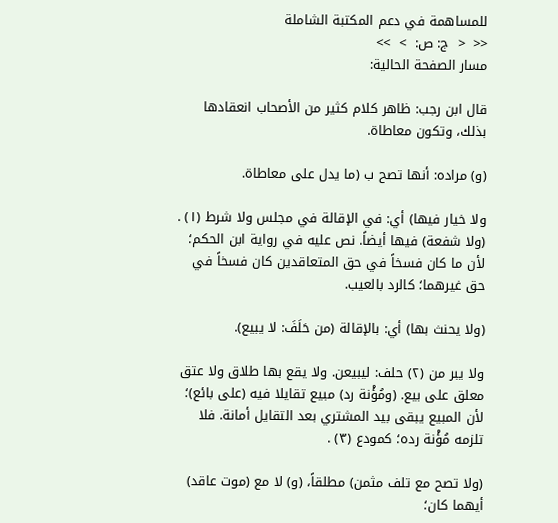للمساهمة في دعم المكتبة الشاملة
<<  <  ج: ص:  >  >>
مسار الصفحة الحالية:

قال ابن رجب: ظاهر كلام كثير من الأصحاب انعقادها بذلك، وتكون معاطاة.

(و) مراده: أنها تصح ب (ما يدل على معاطاة.

ولا خيار فيها) أي: في الإقالة في مجلس ولا شرط (١) . (ولا شفعة) فيها أيضاً. نص عليه في رواية ابن الحكم؛ لأن ما كان فسخاً في حق المتعاقدين كان فسخاً في حق غيرهما؛ كالرد بالعيب.

(ولا يحنث بها) أي: بالإقالة (من حَلَفَ: لا يبيع).

ولا يبر من (٢) حلف: ليبيعن. ولا يقع بها طلاق ولا عتق معلق على بيع. (ومُؤْنة رد) مبيع تقايلا فيه (على بائع)؛ لأن المبيع يبقى بيد المشتري بعد التقايل أمانة. فلا تلزمه مُؤْنة رده؛ كمودع (٣) .

(ولا تصح مع تلف مثمن) مطلقاً، (و) لا مع (موت عاقد) أيهما كان؛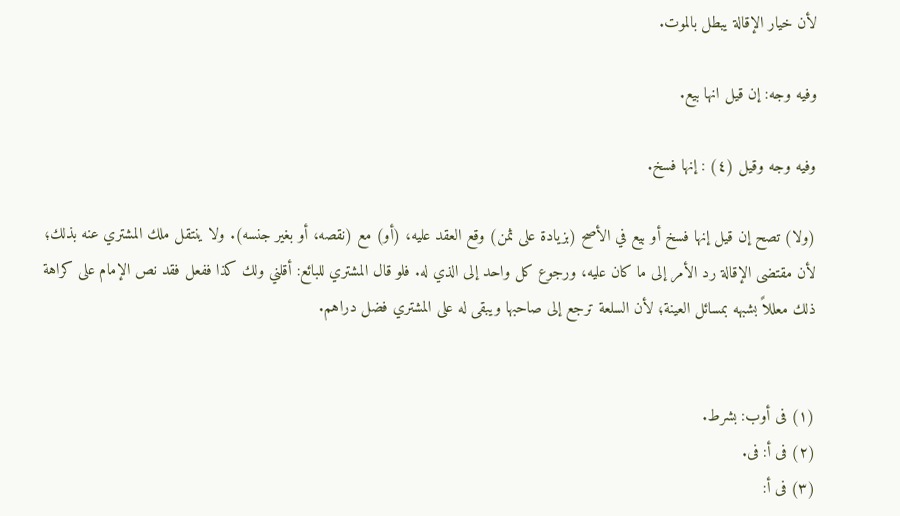لأن خيار الإقالة يبطل بالموت.

وفيه وجه: إن قيل انها بيع.

وفيه وجه وقيل (٤) : إنها فسخ.

(ولا) تصح إن قيل إنها فسخ أو بيع في الأصح (بزيادة على ثمن) وقع العقد عليه، (أو) مع (نقصه، أو بغير جنسه). ولا ينتقل ملك المشتري عنه بذلك؛ لأن مقتضى الإقالة رد الأمر إلى ما كان عليه، ورجوع كل واحد إلى الذي له. فلو قال المشتري للبائع: أقلني ولك كذا ففعل فقد نص الإمام على كراهة ذلك معللاً بشبهه بمسائل العينة؛ لأن السلعة ترجع إلى صاحبها ويبقى له على المشتري فضل دراهم.


(١) فى أوب: بشرط.
(٢) فى أ: فى.
(٣) فى أ: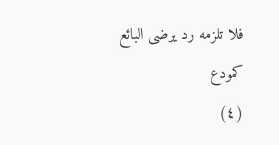فلا تلزمه رد يرضى البائع كمودع
(٤)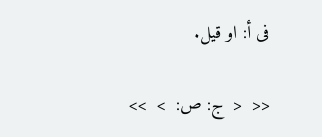فى أ: او قيل.

<<  <  ج: ص:  >  >>